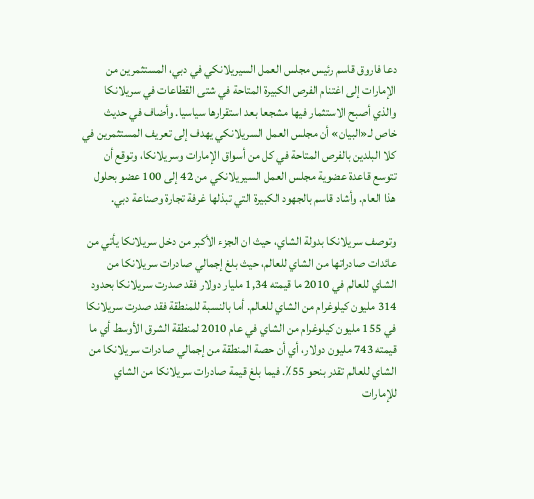دعا فاروق قاسم رئيس مجلس العمل السيريلانكي في دبي، المستثمرين من الإمارات إلى اغتنام الفرص الكبيرة المتاحة في شتى القطاعات في سريلانكا والذي أصبح الاستثمار فيها مشجعا بعد استقرارها سياسيا. وأضاف في حديث خاص لـ«البيان» أن مجلس العمل السريلانكي يهدف إلى تعريف المستثمرين في كلا البلدين بالفرص المتاحة في كل من أسواق الإمارات وسريلانكا، وتوقع أن تتوسع قاعدة عضوية مجلس العمل السيريلانكي من 42 إلى 100 عضو بحلول هذا العام. وأشاد قاسم بالجهود الكبيرة التي تبذلها غرفة تجارة وصناعة دبي.

وتوصف سريلانكا بدولة الشاي، حيث ان الجزء الأكبر من دخل سريلانكا يأتي من عائدات صادراتها من الشاي للعالم، حيث بلغ إجمالي صادرات سريلانكا من الشاي للعالم في 2010 ما قيمته 1,34 مليار دولار فقد صدرت سريلانكا بحدود 314 مليون كيلوغرام من الشاي للعالم. أما بالنسبة للمنطقة فقد صدرت سريلانكا في 155 مليون كيلوغرام من الشاي في عام 2010 لمنطقة الشرق الأوسط أي ما قيمته 743 مليون دولار، أي أن حصة المنطقة من إجمالي صادرات سريلانكا من الشاي للعالم تقدر بنحو 55٪. فيما بلغ قيمة صادرات سريلانكا من الشاي للإمارات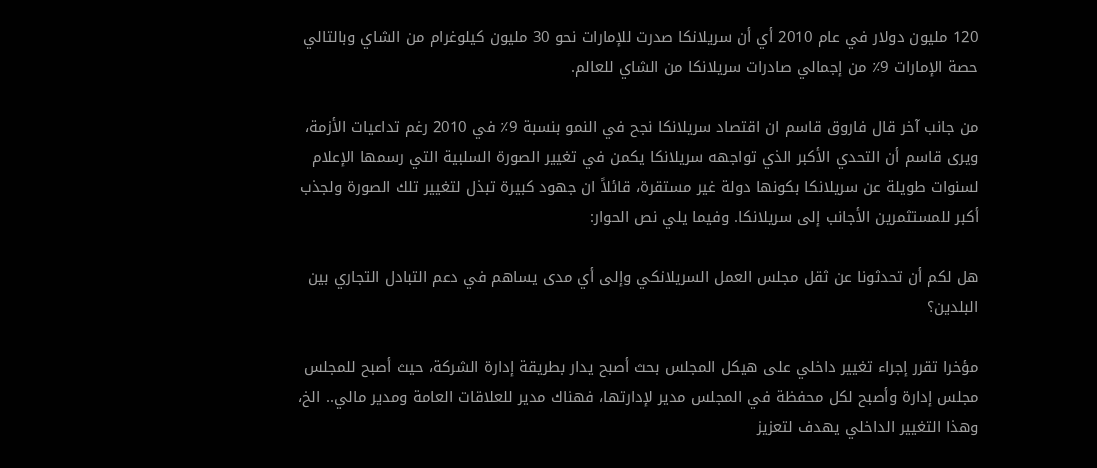120 مليون دولار في عام 2010 أي أن سريلانكا صدرت للإمارات نحو 30 مليون كيلوغرام من الشاي وبالتالي حصة الإمارات 9٪ من إجمالي صادرات سريلانكا من الشاي للعالم.

من جانب آخر قال فاروق قاسم ان اقتصاد سريلانكا نجح في النمو بنسبة 9٪ في 2010 رغم تداعيات الأزمة، ويرى قاسم أن التحدي الأكبر الذي تواجهه سريلانكا يكمن في تغيير الصورة السلبية التي رسمها الإعلام لسنوات طويلة عن سريلانكا بكونها دولة غير مستقرة، قائلاً ان جهود كبيرة تبذل لتغيير تلك الصورة ولجذب أكبر للمستثمرين الأجانب إلى سريلانكا. وفيما يلي نص الحوار:

هل لكم أن تحدثونا عن ثقل مجلس العمل السريلانكي وإلى أي مدى يساهم في دعم التبادل التجاري بين البلدين؟

مؤخرا تقرر إجراء تغيير داخلي على هيكل المجلس بحث أصبح يدار بطريقة إدارة الشركة، حيث أصبح للمجلس مجلس إدارة وأصبح لكل محفظة في المجلس مدير لإدارتها، فهناك مدير للعلاقات العامة ومدير مالي.. الخ، وهذا التغيير الداخلي يهدف لتعزيز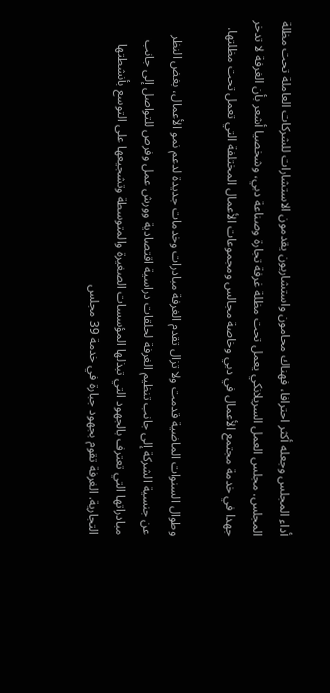أداء المجلس وجعله أكثر احترافا، فهناك محامون واستشاريون يقدمون الاستشارات للشركات العاملة تحت مظلة المجلس. مجلس العمل السريلانكي يعمل تحت مظلة غرفة تجارة وصناعة دبي، وشخصيا أشعر بأن الغرفة لا تدخر جهدا في خدمة مجتمع الأعمال في دبي وخاصة مجالس ومجموعات الأعمال المختلفة التي تعمل تحت مظلتها.

وطوال السنوات الماضية قدمت ولا تزال تقدم الغرفة مبادرات وخدمات جديدة لدعم نمو الأعمال، بغض النظر عن جنسية الشركة إلى جانب تنظيم الغرفة لحلقات دراسية اقتصادية وورش عمل وفرص للتواصل إلى جانب مبادراتها التي تعترف بالجهود التي تبذلها المؤسسات الصغيرة والمتوسطة وتشجيعها على التوسع بأنشطتها التجارية. الغرفة تقوم بجهود جبارة في خدمة 39 مجلس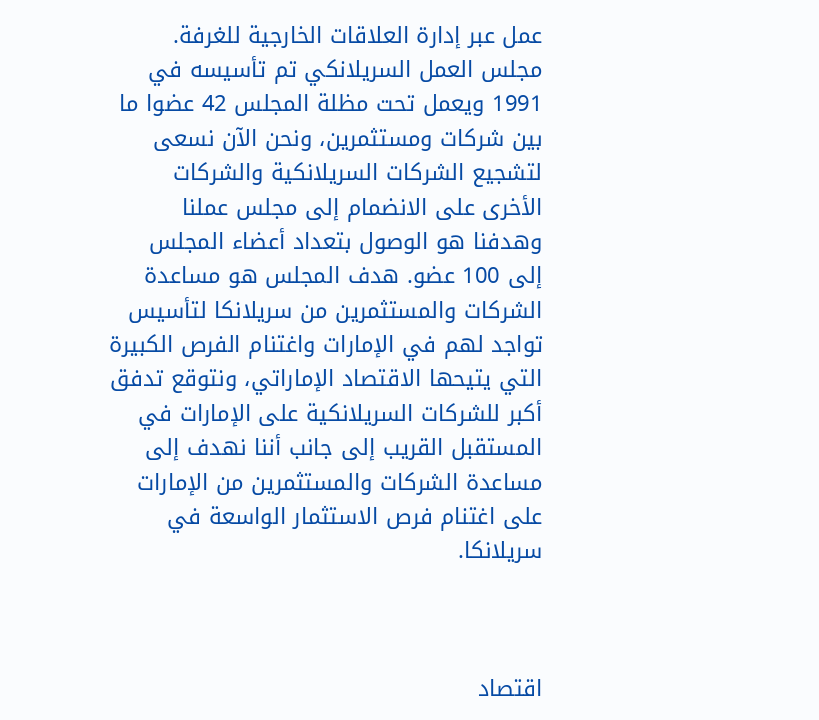عمل عبر إدارة العلاقات الخارجية للغرفة. مجلس العمل السريلانكي تم تأسيسه في 1991 ويعمل تحت مظلة المجلس 42 عضوا ما بين شركات ومستثمرين، ونحن الآن نسعى لتشجيع الشركات السريلانكية والشركات الأخرى على الانضمام إلى مجلس عملنا وهدفنا هو الوصول بتعداد أعضاء المجلس إلى 100 عضو. هدف المجلس هو مساعدة الشركات والمستثمرين من سريلانكا لتأسيس تواجد لهم في الإمارات واغتنام الفرص الكبيرة التي يتيحها الاقتصاد الإماراتي، ونتوقع تدفق أكبر للشركات السريلانكية على الإمارات في المستقبل القريب إلى جانب أننا نهدف إلى مساعدة الشركات والمستثمرين من الإمارات على اغتنام فرص الاستثمار الواسعة في سريلانكا.



اقتصاد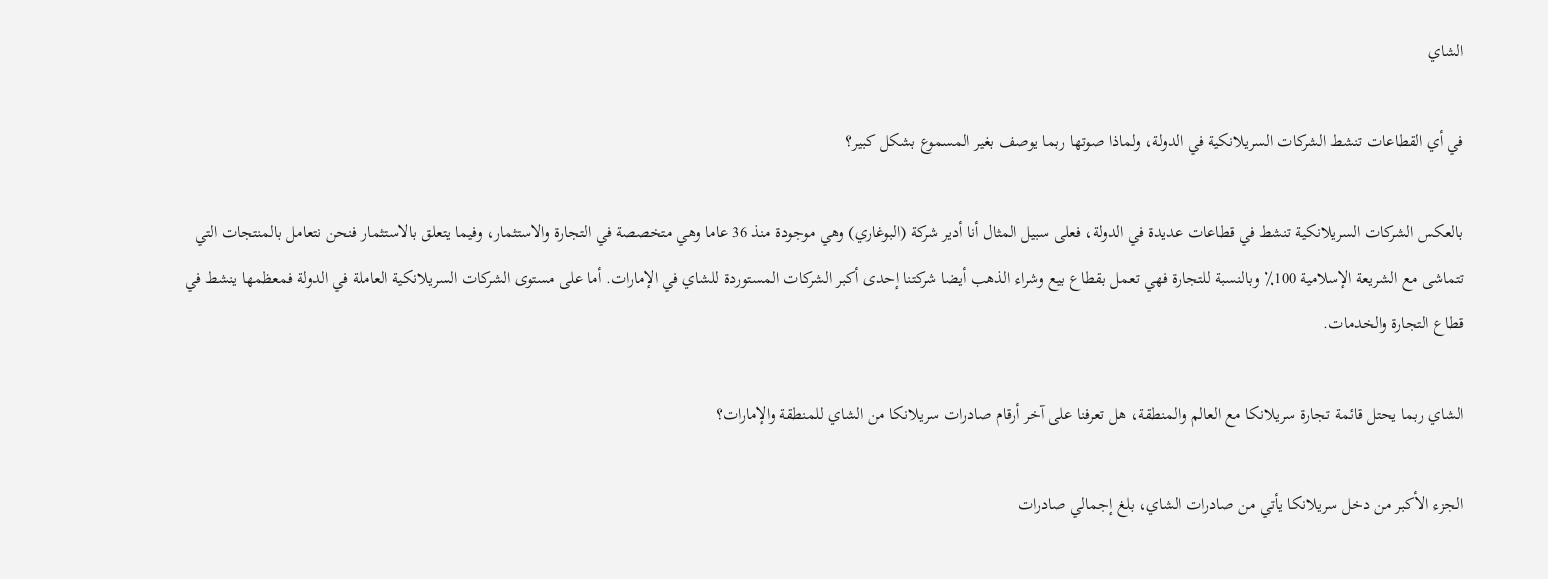الشاي

في أي القطاعات تنشط الشركات السريلانكية في الدولة، ولماذا صوتها ربما يوصف بغير المسموع بشكل كبير؟

بالعكس الشركات السريلانكية تنشط في قطاعات عديدة في الدولة، فعلى سبيل المثال أنا أدير شركة (البوغاري) وهي موجودة منذ 36 عاما وهي متخصصة في التجارة والاستثمار، وفيما يتعلق بالاستثمار فنحن نتعامل بالمنتجات التي تتماشى مع الشريعة الإسلامية 100٪ وبالنسبة للتجارة فهي تعمل بقطاع بيع وشراء الذهب أيضا شركتنا إحدى أكبر الشركات المستوردة للشاي في الإمارات. أما على مستوى الشركات السريلانكية العاملة في الدولة فمعظمها ينشط في قطاع التجارة والخدمات.

الشاي ربما يحتل قائمة تجارة سريلانكا مع العالم والمنطقة، هل تعرفنا على آخر أرقام صادرات سريلانكا من الشاي للمنطقة والإمارات؟

الجزء الأكبر من دخل سريلانكا يأتي من صادرات الشاي، بلغ إجمالي صادرات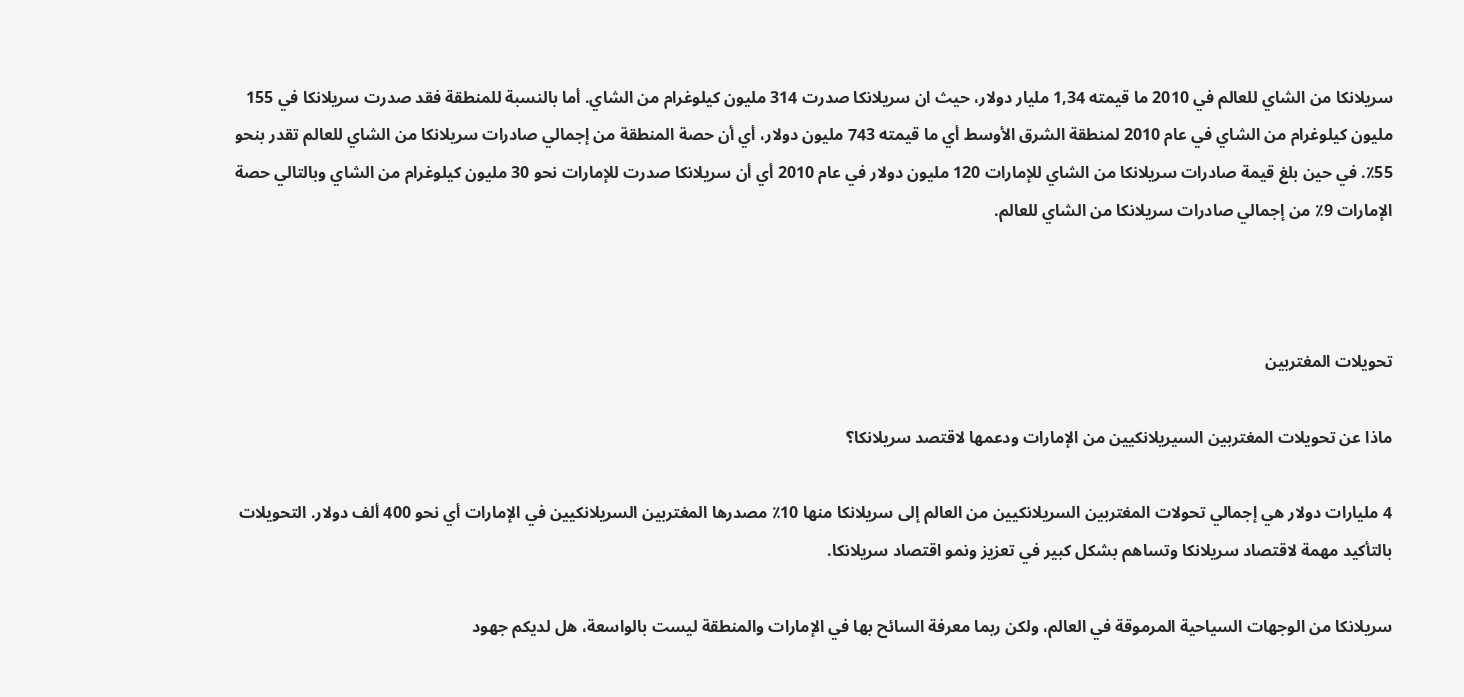سريلانكا من الشاي للعالم في 2010 ما قيمته 1,34 مليار دولار، حيث ان سريلانكا صدرت 314 مليون كيلوغرام من الشاي. أما بالنسبة للمنطقة فقد صدرت سريلانكا في 155 مليون كيلوغرام من الشاي في عام 2010 لمنطقة الشرق الأوسط أي ما قيمته 743 مليون دولار، أي أن حصة المنطقة من إجمالي صادرات سريلانكا من الشاي للعالم تقدر بنحو 55٪. في حين بلغ قيمة صادرات سريلانكا من الشاي للإمارات 120 مليون دولار في عام 2010 أي أن سريلانكا صدرت للإمارات نحو 30 مليون كيلوغرام من الشاي وبالتالي حصة الإمارات 9٪ من إجمالي صادرات سريلانكا من الشاي للعالم.



تحويلات المغتربين

ماذا عن تحويلات المغتربين السيريلانكيين من الإمارات ودعمها لاقتصد سريلانكا؟

4 مليارات دولار هي إجمالي تحولات المغتربين السريلانكيين من العالم إلى سريلانكا منها 10٪ مصدرها المغتربين السريلانكيين في الإمارات أي نحو 400 ألف دولار. التحويلات بالتأكيد مهمة لاقتصاد سريلانكا وتساهم بشكل كبير في تعزيز ونمو اقتصاد سريلانكا.

سريلانكا من الوجهات السياحية المرموقة في العالم، ولكن ربما معرفة السائح بها في الإمارات والمنطقة ليست بالواسعة، هل لديكم جهود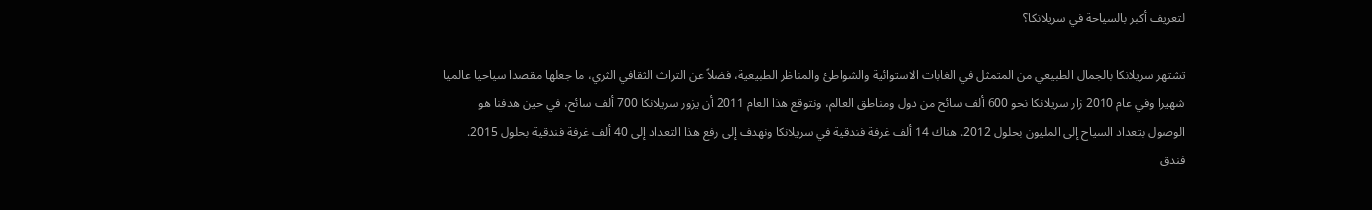لتعريف أكبر بالسياحة في سريلانكا؟

تشتهر سريلانكا بالجمال الطبيعي من المتمثل في الغابات الاستوائية والشواطئ والمناظر الطبيعية، فضلاً عن التراث الثقافي الثري، ما جعلها مقصدا سياحيا عالميا شهيرا وفي عام 2010 زار سريلانكا نحو 600 ألف سائح من دول ومناطق العالم، ونتوقع هذا العام 2011 أن يزور سريلانكا 700 ألف سائح، في حين هدفنا هو الوصول بتعداد السياح إلى المليون بحلول 2012. هناك 14 ألف غرفة فندقية في سريلانكا ونهدف إلى رفع هذا التعداد إلى 40 ألف غرفة فندقية بحلول 2015. فندق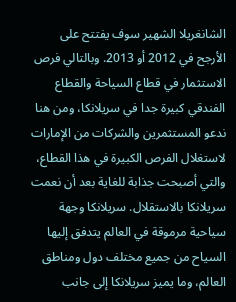الشانغريلا الشهير سوف يفتتح على الأرجح في 2012 أو 2013. وبالتالي فرص الاستثمار في قطاع السياحة والقطاع الفندقي كبيرة جدا في سريلانكا، ومن هنا ندعو المستثمرين والشركات من الإمارات لاستغلال الفرص الكبيرة في هذا القطاع، والتي أصبحت جذابة للغاية بعد أن نعمت سريلانكا بالاستقلال. سريلانكا وجهة سياحية مرموقة في العالم يتدفق إليها السياح من جميع مختلف دول ومناطق العالم، وما يميز سريلانكا إلى جانب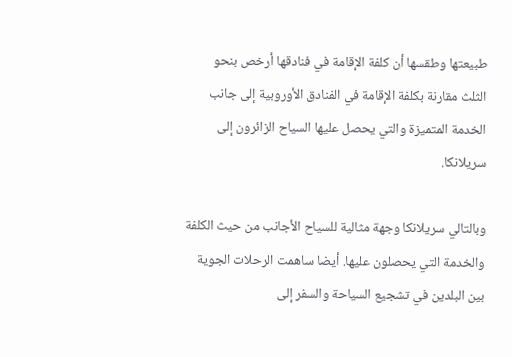طبيعتها وطقسها أن كلفة الإقامة في فنادقها أرخص بنحو الثلث مقارنة بكلفة الإقامة في الفنادق الأوروبية إلى جانب الخدمة المتميزة والتي يحصل عليها السياح الزائرون إلى سريلانكا.

وبالتالي سريلانكا وجهة مثالية للسياح الأجانب من حيث الكلفة والخدمة التي يحصلون عليها. أيضا ساهمت الرحلات الجوية بين البلدين في تشجيع السياحة والسفر إلى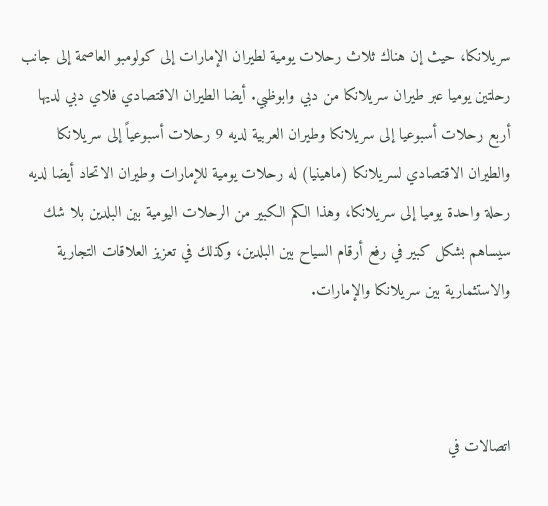سريلانكا، حيث إن هناك ثلاث رحلات يومية لطيران الإمارات إلى كولومبو العاصمة إلى جانب رحلتين يوميا عبر طيران سريلانكا من دبي وابوظبي. أيضا الطيران الاقتصادي فلاي دبي لديها أربع رحلات أسبوعيا إلى سريلانكا وطيران العربية لديه 9 رحلات أسبوعياً إلى سريلانكا والطيران الاقتصادي لسريلانكا (ماهينيا) له رحلات يومية للإمارات وطيران الاتحاد أيضا لديه رحلة واحدة يوميا إلى سريلانكا، وهذا الكم الكبير من الرحلات اليومية بين البلدين بلا شك سيساهم بشكل كبير في رفع أرقام السياح بين البلدين، وكذلك في تعزيز العلاقات التجارية والاستثمارية بين سريلانكا والإمارات.



اتصالات في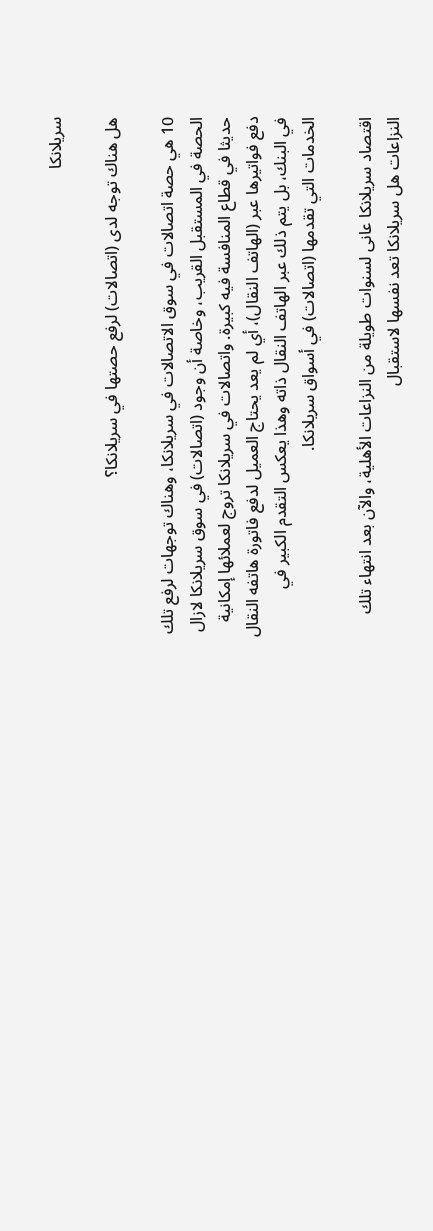سريلانكا

هل هناك توجه لدى (اتصالات) لرفع حصتها في سريلانكا؟

10 هي حصة اتصالات في سوق الاتصالات في سريلانكا، وهناك توجهات لرفع تلك الحصة في المستقبل القريب، وخاصة أن وجود (اتصالات) في سوق سريلانكا لازال حديثا في قطاع المنافسة فيه كبيرة. واتصالات في سريلانكا تروج لعملائها إمكانية دفع فواتيرها عبر (الهاتف النقال)، أي لم يعد يحتاج العميل لدفع فاتورة هاتفه النقال في البنك، بل يتم ذلك عبر الهاتف النقال ذاته وهذا يعكس التقدم الكبير في الخدمات التي تقدمها (اتصالات) في أسواق سريلانكا.

اقتصاد سريلانكا عانى لسنوات طويلة من النزاعات الأهلية، والآن بعد انتهاء تلك النزاعات هل سريلانكا تعد نفسها لاستقبال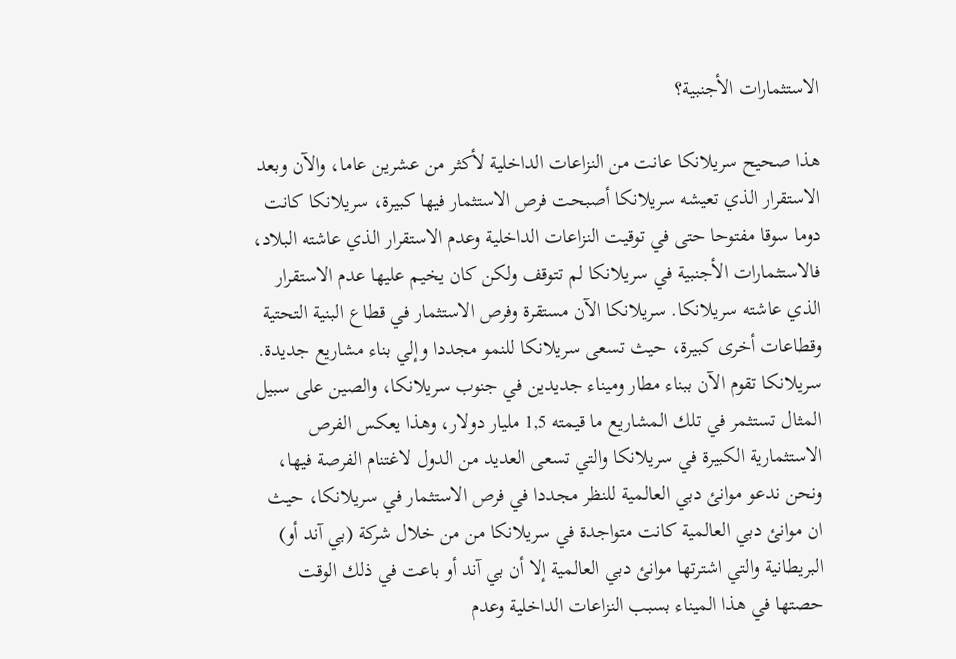الاستثمارات الأجنبية؟

هذا صحيح سريلانكا عانت من النزاعات الداخلية لأكثر من عشرين عاما، والآن وبعد الاستقرار الذي تعيشه سريلانكا أصبحت فرص الاستثمار فيها كبيرة، سريلانكا كانت دوما سوقا مفتوحا حتى في توقيت النزاعات الداخلية وعدم الاستقرار الذي عاشته البلاد، فالاستثمارات الأجنبية في سريلانكا لم تتوقف ولكن كان يخيم عليها عدم الاستقرار الذي عاشته سريلانكا. سريلانكا الآن مستقرة وفرص الاستثمار في قطاع البنية التحتية وقطاعات أخرى كبيرة، حيث تسعى سريلانكا للنمو مجددا وإلي بناء مشاريع جديدة. سريلانكا تقوم الآن ببناء مطار وميناء جديدين في جنوب سريلانكا، والصين على سبيل المثال تستثمر في تلك المشاريع ما قيمته 1,5 مليار دولار، وهذا يعكس الفرص الاستثمارية الكبيرة في سريلانكا والتي تسعى العديد من الدول لاغتنام الفرصة فيها، ونحن ندعو موانئ دبي العالمية للنظر مجددا في فرص الاستثمار في سريلانكا، حيث ان موانئ دبي العالمية كانت متواجدة في سريلانكا من من خلال شركة (بي آند أو) البريطانية والتي اشترتها موانئ دبي العالمية إلا أن بي آند أو باعت في ذلك الوقت حصتها في هذا الميناء بسبب النزاعات الداخلية وعدم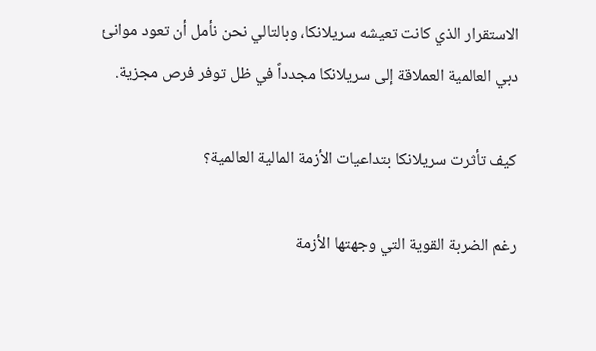الاستقرار الذي كانت تعيشه سريلانكا، وبالتالي نحن نأمل أن تعود موانئ دبي العالمية العملاقة إلى سريلانكا مجدداً في ظل توفر فرص مجزية.

كيف تأثرت سريلانكا بتداعيات الأزمة المالية العالمية؟

رغم الضربة القوية التي وجهتها الأزمة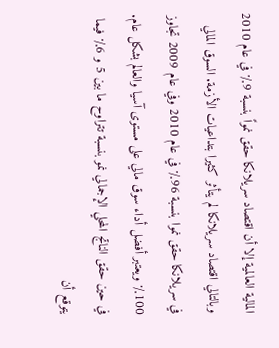المالية العالمية إلا أن اقتصاد سريلانكا حقق نمواً بنسبة 9٪ في عام 2010 وبالتالي اقتصاد سريلانكا لم يتأثر كثيرا بتداعيات الأزمة. السوق المالي في سريلانكا حقق نموا بنسبة 96٪ في عام 2010 وفي عام 2009 تجاوز 100٪ ويعتبر أفضل أداء سوق مالي على مستوى آسيا والعالم بشكل عام. في حين حقق الناتج المحلي الإجمالي نمو بنسبة تتراوح ما بين 5 و 6٪ فيما يتوقع أن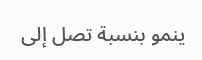ينمو بنسبة تصل إلى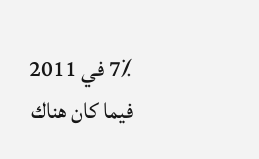7٪ في 2011 فيما كان هناك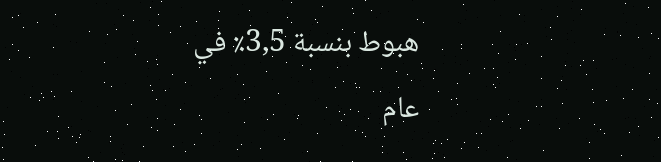هبوط بنسبة 3,5٪ في عام